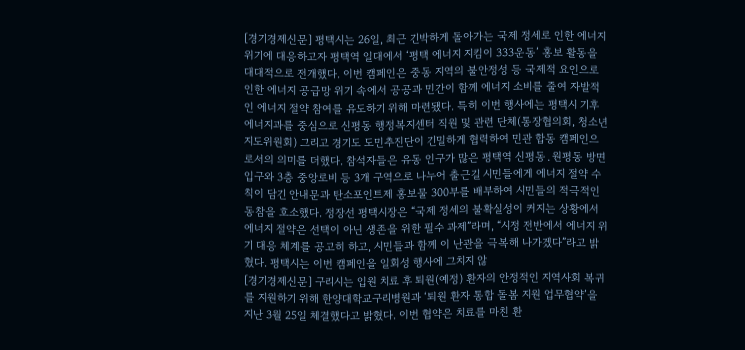[경기경제신문] 평택시는 26일, 최근 긴박하게 돌아가는 국제 정세로 인한 에너지 위기에 대응하고자 평택역 일대에서 ‘평택 에너지 지킴이 333운동’ 홍보 활동을 대대적으로 전개했다. 이번 캠페인은 중동 지역의 불안정성 등 국제적 요인으로 인한 에너지 공급망 위기 속에서 공공과 민간이 함께 에너지 소비를 줄여 자발적인 에너지 절약 참여를 유도하기 위해 마련됐다. 특히 이번 행사에는 평택시 기후에너지과를 중심으로 신평동 행정복지센터 직원 및 관련 단체(통장협의회, 청소년지도위원회) 그리고 경기도 도민추진단이 긴밀하게 협력하여 민관 합동 캠페인으로서의 의미를 더했다. 참석자들은 유동 인구가 많은 평택역 신평동․원평동 방면 입구와 3층 중앙로비 등 3개 구역으로 나누어 출근길 시민들에게 에너지 절약 수칙이 담긴 안내문과 탄소포인트제 홍보물 300부를 배부하여 시민들의 적극적인 동참을 호소했다. 정장선 평택시장은 “국제 정세의 불확실성이 커지는 상황에서 에너지 절약은 선택이 아닌 생존을 위한 필수 과제”라며, “시정 전반에서 에너지 위기 대응 체계를 공고히 하고, 시민들과 함께 이 난관을 극복해 나가겠다”라고 밝혔다. 평택시는 이번 캠페인을 일회성 행사에 그치지 않
[경기경제신문] 구리시는 입원 치료 후 퇴원(예정) 환자의 안정적인 지역사회 복귀를 지원하기 위해 한양대학교구리병원과 ‘퇴원 환자 통합 돌봄 지원 업무협약’을 지난 3월 25일 체결했다고 밝혔다. 이번 협약은 치료를 마친 환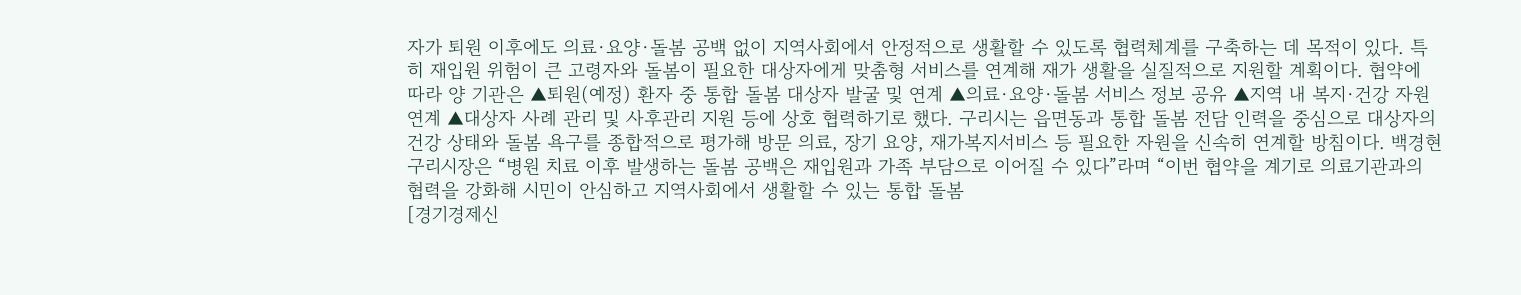자가 퇴원 이후에도 의료·요양·돌봄 공백 없이 지역사회에서 안정적으로 생활할 수 있도록 협력체계를 구축하는 데 목적이 있다. 특히 재입원 위험이 큰 고령자와 돌봄이 필요한 대상자에게 맞춤형 서비스를 연계해 재가 생활을 실질적으로 지원할 계획이다. 협약에 따라 양 기관은 ▲퇴원(예정) 환자 중 통합 돌봄 대상자 발굴 및 연계 ▲의료·요양·돌봄 서비스 정보 공유 ▲지역 내 복지·건강 자원 연계 ▲대상자 사례 관리 및 사후관리 지원 등에 상호 협력하기로 했다. 구리시는 읍면동과 통합 돌봄 전담 인력을 중심으로 대상자의 건강 상태와 돌봄 욕구를 종합적으로 평가해 방문 의료, 장기 요양, 재가복지서비스 등 필요한 자원을 신속히 연계할 방침이다. 백경현 구리시장은 “병원 치료 이후 발생하는 돌봄 공백은 재입원과 가족 부담으로 이어질 수 있다”라며 “이번 협약을 계기로 의료기관과의 협력을 강화해 시민이 안심하고 지역사회에서 생활할 수 있는 통합 돌봄
[경기경제신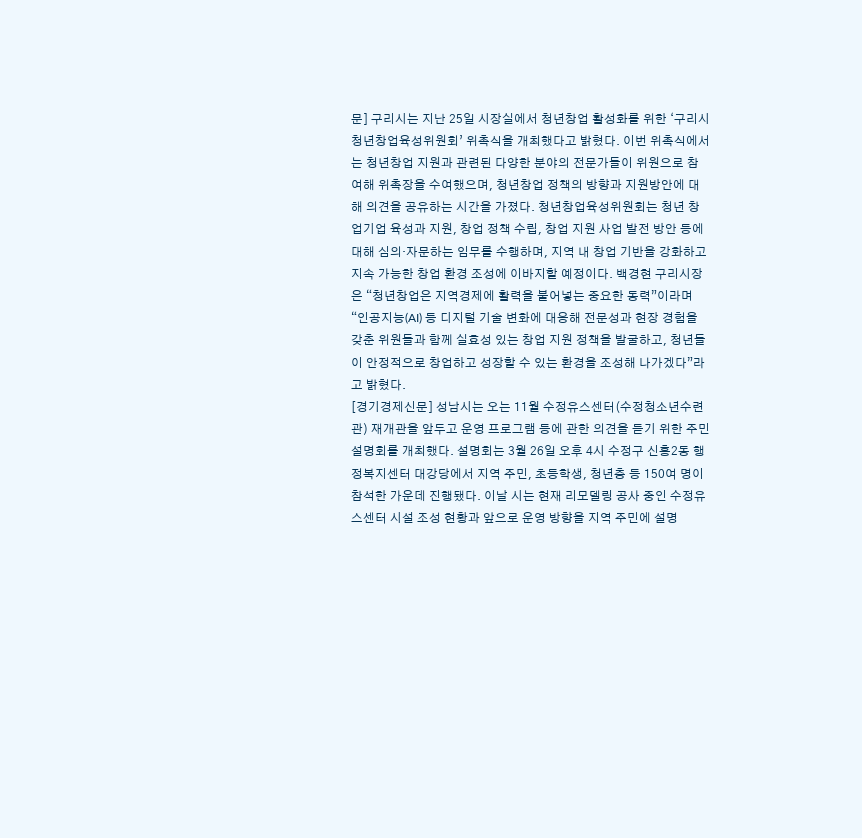문] 구리시는 지난 25일 시장실에서 청년창업 활성화를 위한 ‘구리시 청년창업육성위원회’ 위촉식을 개최했다고 밝혔다. 이번 위촉식에서는 청년창업 지원과 관련된 다양한 분야의 전문가들이 위원으로 참여해 위촉장을 수여했으며, 청년창업 정책의 방향과 지원방안에 대해 의견을 공유하는 시간을 가졌다. 청년창업육성위원회는 청년 창업기업 육성과 지원, 창업 정책 수립, 창업 지원 사업 발전 방안 등에 대해 심의·자문하는 임무를 수행하며, 지역 내 창업 기반을 강화하고 지속 가능한 창업 환경 조성에 이바지할 예정이다. 백경현 구리시장은 “청년창업은 지역경제에 활력을 불어넣는 중요한 동력”이라며 “인공지능(AI) 등 디지털 기술 변화에 대응해 전문성과 현장 경험을 갖춘 위원들과 함께 실효성 있는 창업 지원 정책을 발굴하고, 청년들이 안정적으로 창업하고 성장할 수 있는 환경을 조성해 나가겠다”라고 밝혔다.
[경기경제신문] 성남시는 오는 11월 수정유스센터(수정청소년수련관) 재개관을 앞두고 운영 프로그램 등에 관한 의견을 듣기 위한 주민설명회를 개최했다. 설명회는 3월 26일 오후 4시 수정구 신흥2동 행정복지센터 대강당에서 지역 주민, 초등학생, 청년층 등 150여 명이 참석한 가운데 진행됐다. 이날 시는 현재 리모델링 공사 중인 수정유스센터 시설 조성 현황과 앞으로 운영 방향을 지역 주민에 설명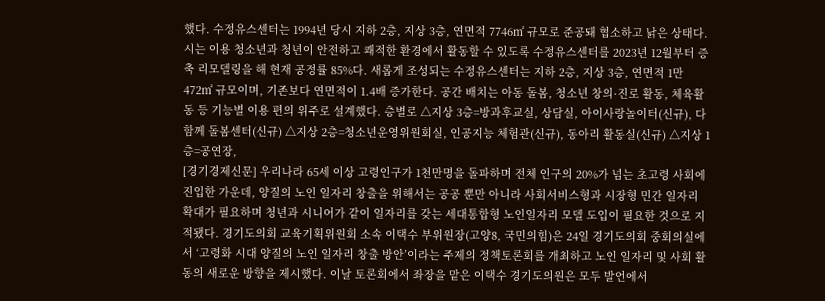했다. 수정유스센터는 1994년 당시 지하 2층, 지상 3층, 연면적 7746㎡ 규모로 준공돼 협소하고 낡은 상태다. 시는 이용 청소년과 청년이 안전하고 쾌적한 환경에서 활동할 수 있도록 수정유스센터를 2023년 12월부터 증축 리모델링을 해 현재 공정률 85%다. 새롭게 조성되는 수정유스센터는 지하 2층, 지상 3층, 연면적 1만472㎡ 규모이며, 기존보다 연면적이 1.4배 증가한다. 공간 배치는 아동 돌봄, 청소년 창의·진로 활동, 체육활동 등 기능별 이용 편의 위주로 설계했다. 층별로 △지상 3층=방과후교실, 상담실, 아이사랑놀이터(신규), 다함께 돌봄센터(신규) △지상 2층=청소년운영위원회실, 인공지능 체험관(신규), 동아리 활동실(신규) △지상 1층=공연장,
[경기경제신문] 우리나라 65세 이상 고령인구가 1천만명을 돌파하며 전체 인구의 20%가 넘는 초고령 사회에 진입한 가운데, 양질의 노인 일자리 창출을 위해서는 공공 뿐만 아니라 사회서비스형과 시장형 민간 일자리 확대가 필요하며 청년과 시니어가 같이 일자리를 갖는 세대통합형 노인일자리 모델 도입이 필요한 것으로 지적됐다. 경기도의회 교육기획위원회 소속 이택수 부위원장(고양8, 국민의힘)은 24일 경기도의회 중회의실에서 ‘고령화 시대 양질의 노인 일자리 창출 방안’이라는 주제의 정책토론회를 개최하고 노인 일자리 및 사회 활동의 새로운 방향을 제시했다. 이날 토론회에서 좌장을 맡은 이택수 경기도의원은 모두 발언에서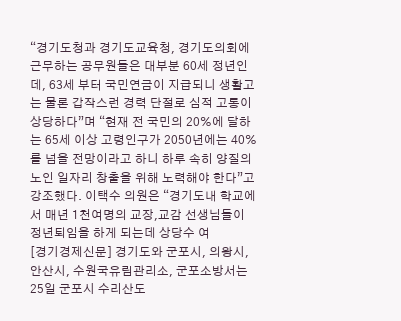“경기도청과 경기도교육청, 경기도의회에 근무하는 공무원들은 대부분 60세 정년인데, 63세 부터 국민연금이 지급되니 생활고는 물론 갑작스런 경력 단절로 심적 고통이 상당하다”며 “현재 전 국민의 20%에 달하는 65세 이상 고령인구가 2050년에는 40%를 넘을 전망이라고 하니 하루 속히 양질의 노인 일자리 창출을 위해 노력해야 한다”고 강조했다. 이택수 의원은 “경기도내 학교에서 매년 1천여명의 교장,교감 선생님들이 정년퇴임을 하게 되는데 상당수 여
[경기경제신문] 경기도와 군포시, 의왕시, 안산시, 수원국유림관리소, 군포소방서는 25일 군포시 수리산도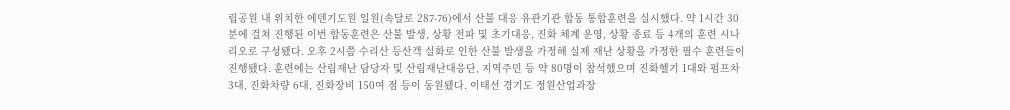립공원 내 위치한 에덴기도원 일원(속달로 287-76)에서 산불 대응 유관기관 합동 통합훈련을 실시했다. 약 1시간 30분에 걸쳐 진행된 이번 합동훈련은 산불 발생, 상황 전파 및 초기대응, 진화 체계 운영, 상황 종료 등 4개의 훈련 시나리오로 구성됐다. 오후 2시쯤 수리산 등산객 실화로 인한 산불 발생을 가정해 실제 재난 상황을 가정한 필수 훈련들이 진행됐다. 훈련에는 산림재난 담당자 및 산림재난대응단, 지역주민 등 약 80명이 참석했으며 진화헬기 1대와 펌프차 3대, 진화차량 6대, 진화장비 150여 점 등이 동원됐다. 이태선 경기도 정원산업과장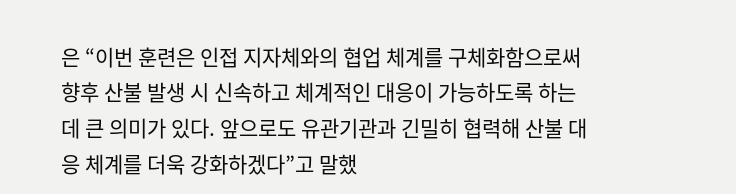은 “이번 훈련은 인접 지자체와의 협업 체계를 구체화함으로써 향후 산불 발생 시 신속하고 체계적인 대응이 가능하도록 하는데 큰 의미가 있다. 앞으로도 유관기관과 긴밀히 협력해 산불 대응 체계를 더욱 강화하겠다”고 말했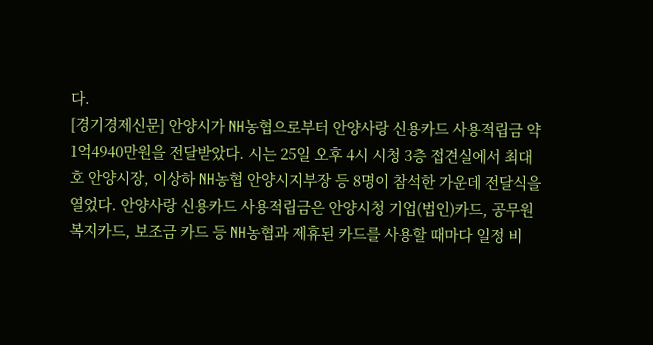다.
[경기경제신문] 안양시가 NH농협으로부터 안양사랑 신용카드 사용적립금 약 1억4940만원을 전달받았다. 시는 25일 오후 4시 시청 3층 접견실에서 최대호 안양시장, 이상하 NH농협 안양시지부장 등 8명이 참석한 가운데 전달식을 열었다. 안양사랑 신용카드 사용적립금은 안양시청 기업(법인)카드, 공무원 복지카드, 보조금 카드 등 NH농협과 제휴된 카드를 사용할 때마다 일정 비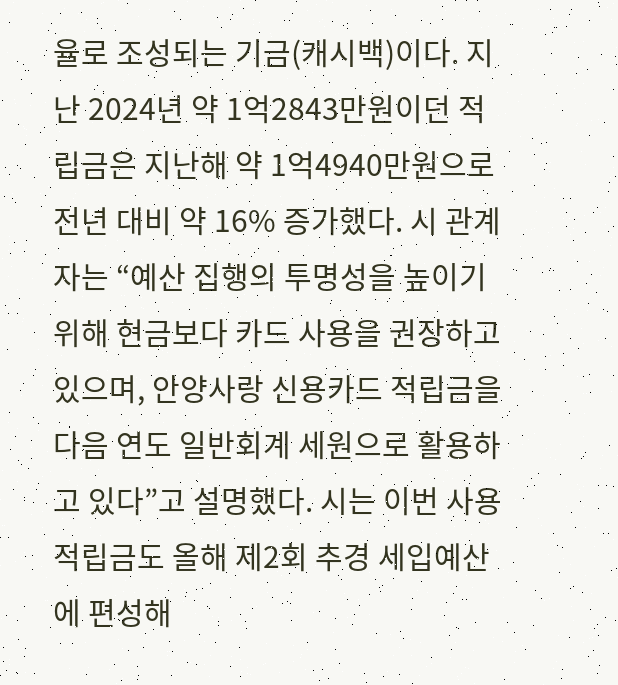율로 조성되는 기금(캐시백)이다. 지난 2024년 약 1억2843만원이던 적립금은 지난해 약 1억4940만원으로 전년 대비 약 16% 증가했다. 시 관계자는 “예산 집행의 투명성을 높이기 위해 현금보다 카드 사용을 권장하고 있으며, 안양사랑 신용카드 적립금을 다음 연도 일반회계 세원으로 활용하고 있다”고 설명했다. 시는 이번 사용적립금도 올해 제2회 추경 세입예산에 편성해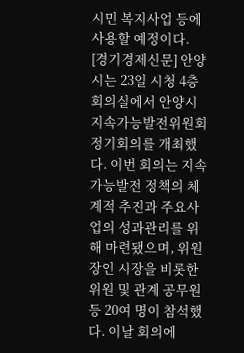시민 복지사업 등에 사용할 예정이다.
[경기경제신문] 안양시는 23일 시청 4층 회의실에서 안양시 지속가능발전위원회 정기회의를 개최했다. 이번 회의는 지속가능발전 정책의 체계적 추진과 주요사업의 성과관리를 위해 마련됐으며, 위원장인 시장을 비롯한 위원 및 관계 공무원 등 20여 명이 참석했다. 이날 회의에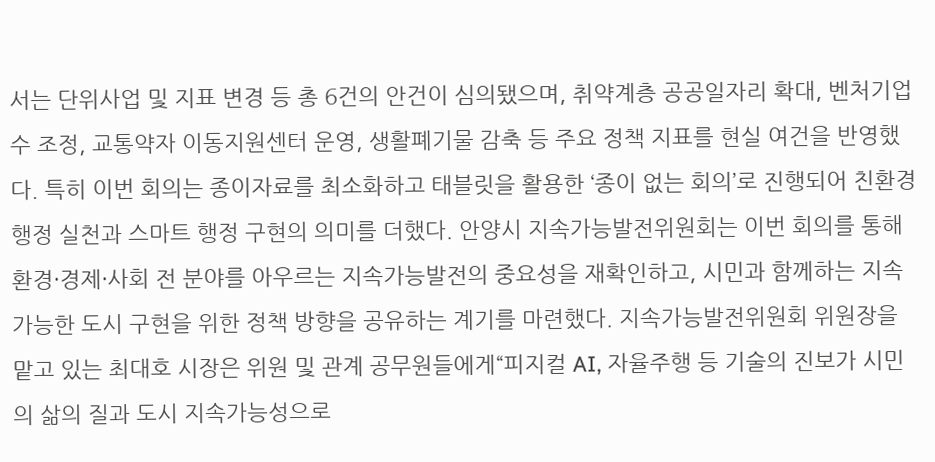서는 단위사업 및 지표 변경 등 총 6건의 안건이 심의됐으며, 취약계층 공공일자리 확대, 벤처기업 수 조정, 교통약자 이동지원센터 운영, 생활폐기물 감축 등 주요 정책 지표를 현실 여건을 반영했다. 특히 이번 회의는 종이자료를 최소화하고 태블릿을 활용한 ‘종이 없는 회의’로 진행되어 친환경 행정 실천과 스마트 행정 구현의 의미를 더했다. 안양시 지속가능발전위원회는 이번 회의를 통해 환경·경제·사회 전 분야를 아우르는 지속가능발전의 중요성을 재확인하고, 시민과 함께하는 지속가능한 도시 구현을 위한 정책 방향을 공유하는 계기를 마련했다. 지속가능발전위원회 위원장을 맡고 있는 최대호 시장은 위원 및 관계 공무원들에게“피지컬 AI, 자율주행 등 기술의 진보가 시민의 삶의 질과 도시 지속가능성으로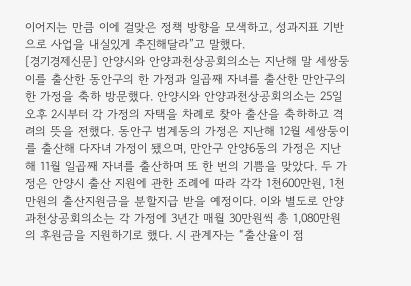이어지는 만큼 이에 걸맞은 정책 방향을 모색하고, 성과지표 기반으로 사업을 내실있게 추진해달라”고 말했다.
[경기경제신문] 안양시와 안양과천상공회의소는 지난해 말 세쌍둥이를 출산한 동안구의 한 가정과 일곱째 자녀를 출산한 만안구의 한 가정을 축하 방문했다. 안양시와 안양과천상공회의소는 25일 오후 2시부터 각 가정의 자택을 차례로 찾아 출산을 축하하고 격려의 뜻을 전했다. 동안구 범계동의 가정은 지난해 12월 세쌍둥이를 출산해 다자녀 가정이 됐으며, 만안구 안양6동의 가정은 지난해 11월 일곱째 자녀를 출산하며 또 한 번의 기쁨을 맞았다. 두 가정은 안양시 출산 지원에 관한 조례에 따라 각각 1천600만원, 1천만원의 출산지원금을 분할지급 받을 예정이다. 이와 별도로 안양과천상공회의소는 각 가정에 3년간 매월 30만원씩 총 1,080만원의 후원금을 지원하기로 했다. 시 관계자는 “출산율이 점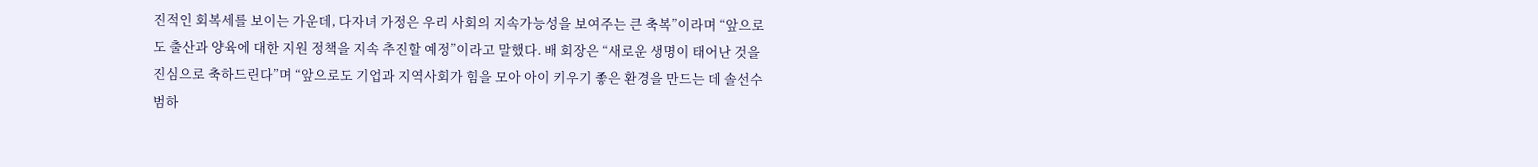진적인 회복세를 보이는 가운데, 다자녀 가정은 우리 사회의 지속가능성을 보여주는 큰 축복”이라며 “앞으로도 출산과 양육에 대한 지원 정책을 지속 추진할 예정”이라고 말했다. 배 회장은 “새로운 생명이 태어난 것을 진심으로 축하드린다”며 “앞으로도 기업과 지역사회가 힘을 모아 아이 키우기 좋은 환경을 만드는 데 솔선수범하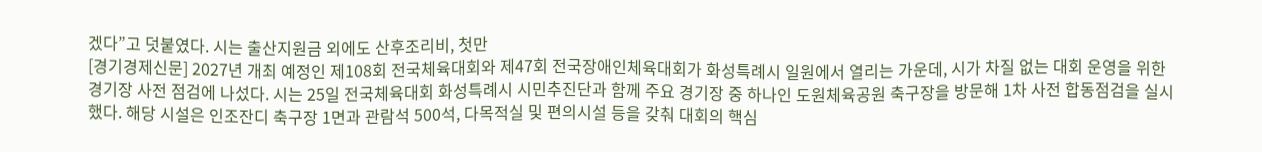겠다”고 덧붙였다. 시는 출산지원금 외에도 산후조리비, 첫만
[경기경제신문] 2027년 개최 예정인 제108회 전국체육대회와 제47회 전국장애인체육대회가 화성특례시 일원에서 열리는 가운데, 시가 차질 없는 대회 운영을 위한 경기장 사전 점검에 나섰다. 시는 25일 전국체육대회 화성특례시 시민추진단과 함께 주요 경기장 중 하나인 도원체육공원 축구장을 방문해 1차 사전 합동점검을 실시했다. 해당 시설은 인조잔디 축구장 1면과 관람석 500석, 다목적실 및 편의시설 등을 갖춰 대회의 핵심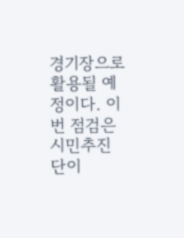경기장으로 활용될 예정이다. 이번 점검은 시민추진단이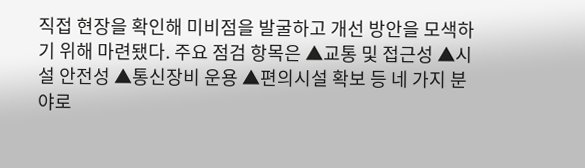직접 현장을 확인해 미비점을 발굴하고 개선 방안을 모색하기 위해 마련됐다. 주요 점검 항목은 ▲교통 및 접근성 ▲시설 안전성 ▲통신장비 운용 ▲편의시설 확보 등 네 가지 분야로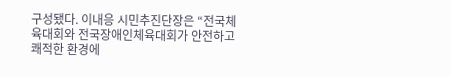구성됐다. 이내응 시민추진단장은 “전국체육대회와 전국장애인체육대회가 안전하고 쾌적한 환경에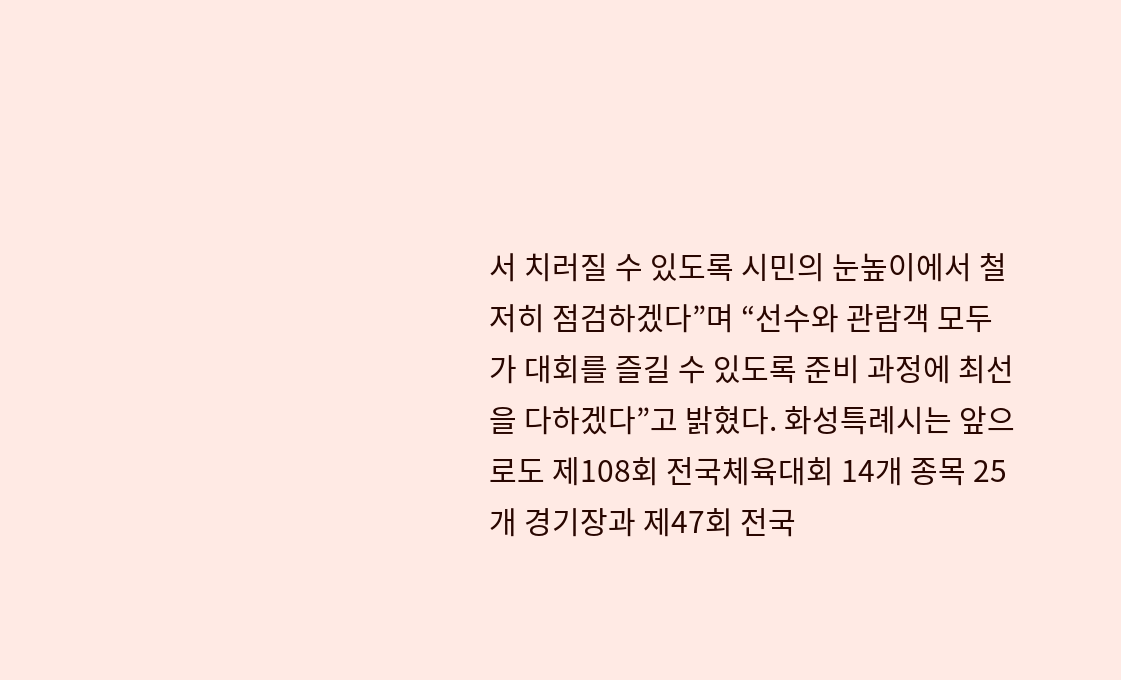서 치러질 수 있도록 시민의 눈높이에서 철저히 점검하겠다”며 “선수와 관람객 모두가 대회를 즐길 수 있도록 준비 과정에 최선을 다하겠다”고 밝혔다. 화성특례시는 앞으로도 제108회 전국체육대회 14개 종목 25개 경기장과 제47회 전국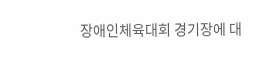장애인체육대회 경기장에 대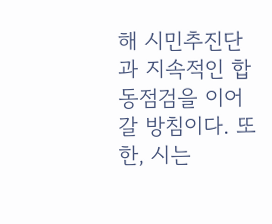해 시민추진단과 지속적인 합동점검을 이어갈 방침이다. 또한, 시는